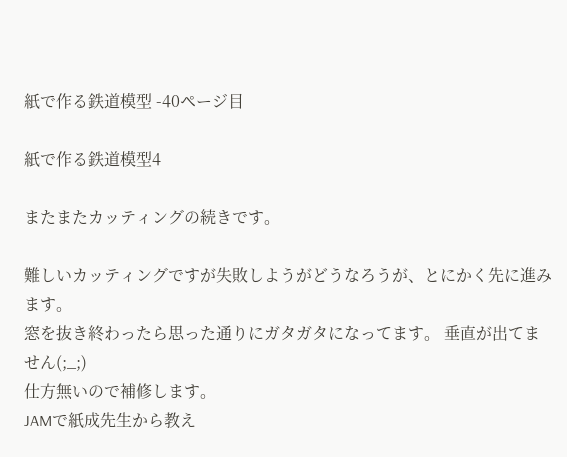紙で作る鉄道模型 -40ページ目

紙で作る鉄道模型4

またまたカッティングの続きです。

難しいカッティングですが失敗しようがどうなろうが、とにかく先に進みます。
窓を抜き終わったら思った通りにガタガタになってます。 垂直が出てません(;_;)
仕方無いので補修します。
JAMで紙成先生から教え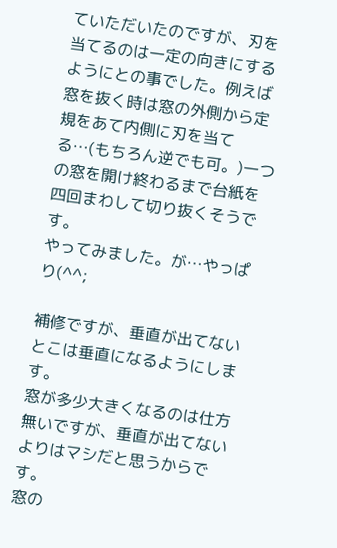ていただいたのですが、刃を当てるのは一定の向きにするようにとの事でした。例えば窓を抜く時は窓の外側から定規をあて内側に刃を当てる…(もちろん逆でも可。)一つの窓を開け終わるまで台紙を四回まわして切り抜くそうです。
やってみました。が…やっぱり(^^;

補修ですが、垂直が出てないとこは垂直になるようにします。
窓が多少大きくなるのは仕方無いですが、垂直が出てないよりはマシだと思うからです。
窓の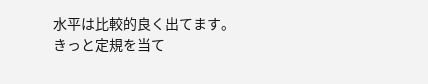水平は比較的良く出てます。
きっと定規を当て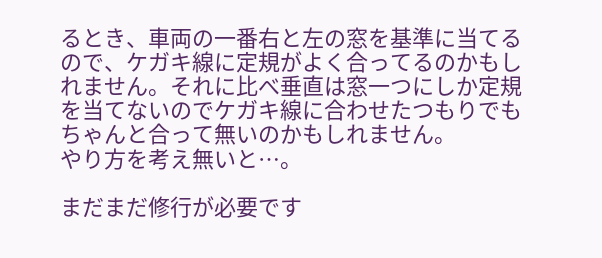るとき、車両の一番右と左の窓を基準に当てるので、ケガキ線に定規がよく合ってるのかもしれません。それに比べ垂直は窓一つにしか定規を当てないのでケガキ線に合わせたつもりでもちゃんと合って無いのかもしれません。
やり方を考え無いと…。

まだまだ修行が必要です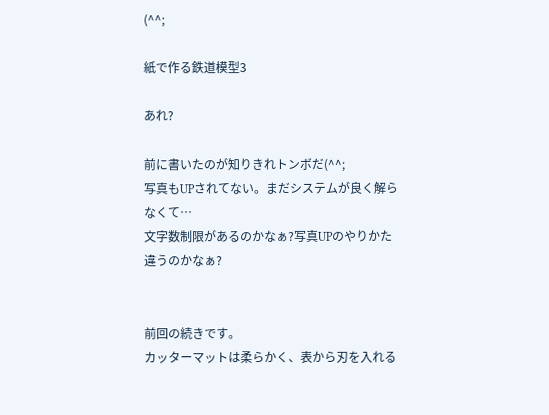(^^;

紙で作る鉄道模型3

あれ?

前に書いたのが知りきれトンボだ(^^;
写真もUPされてない。まだシステムが良く解らなくて…
文字数制限があるのかなぁ?写真UPのやりかた違うのかなぁ?


前回の続きです。
カッターマットは柔らかく、表から刃を入れる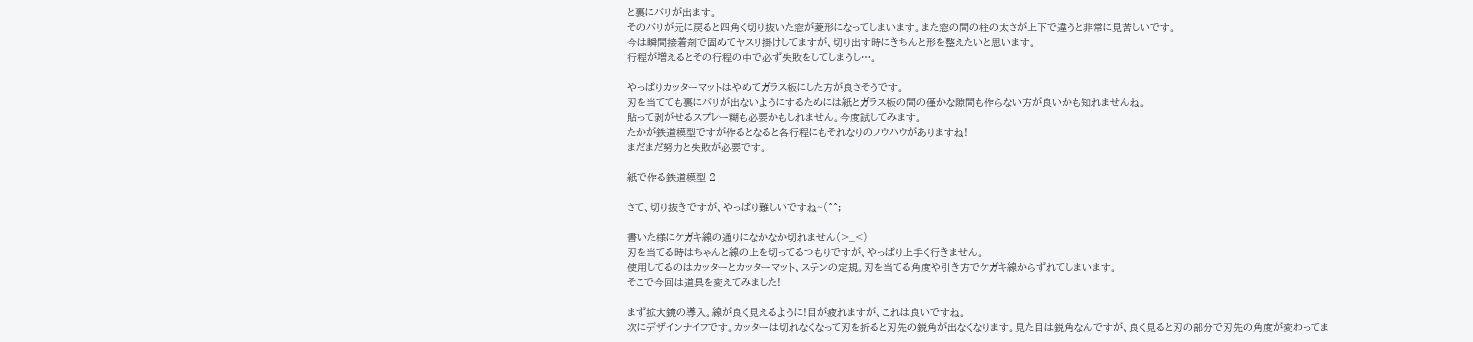と裏にバリが出ます。
そのバリが元に戻ると四角く切り抜いた窓が菱形になってしまいます。また窓の間の柱の太さが上下で違うと非常に見苦しいです。
今は瞬間接着剤で固めてヤスリ掛けしてますが、切り出す時にきちんと形を整えたいと思います。
行程が増えるとその行程の中で必ず失敗をしてしまうし…。

やっぱりカッターマットはやめてガラス板にした方が良さそうです。
刃を当てても裏にバリが出ないようにするためには紙とガラス板の間の僅かな隙間も作らない方が良いかも知れませんね。
貼って剥がせるスプレー糊も必要かもしれません。今度試してみます。
たかが鉄道模型ですが作るとなると各行程にもそれなりのノウハウがありますね!
まだまだ努力と失敗が必要です。

紙で作る鉄道模型 2

さて、切り抜きですが、やっぱり難しいですね~(^^;

書いた様にケガキ線の通りになかなか切れません(>_<)
刃を当てる時はちゃんと線の上を切ってるつもりですが、やっぱり上手く行きません。
使用してるのはカッターとカッターマット、ステンの定規。刃を当てる角度や引き方でケガキ線からずれてしまいます。
そこで今回は道具を変えてみました!

まず拡大鏡の導入。線が良く見えるように!目が疲れますが、これは良いですね。
次にデザインナイフです。カッターは切れなくなって刃を折ると刃先の鋭角が出なくなります。見た目は鋭角なんですが、良く見ると刃の部分で刃先の角度が変わってま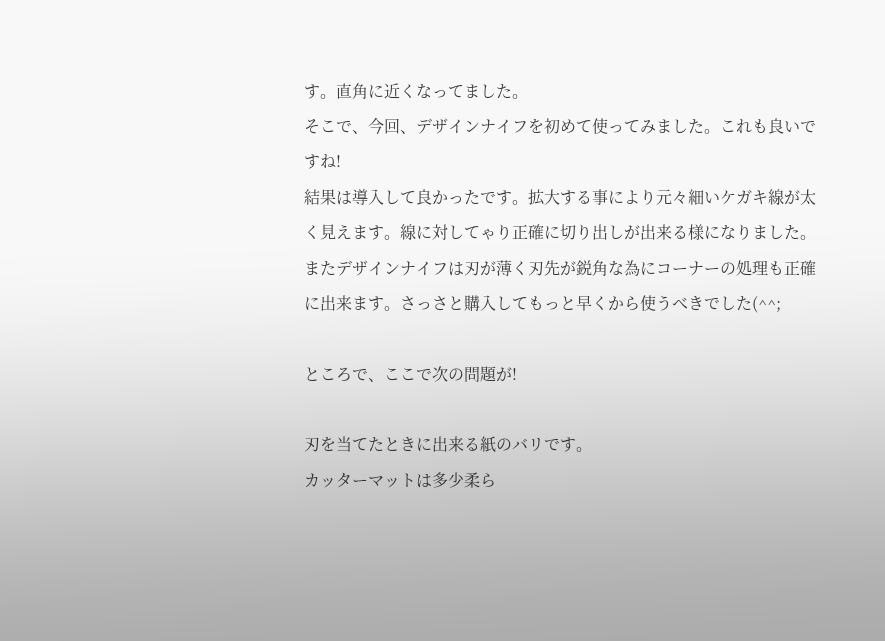す。直角に近くなってました。
そこで、今回、デザインナイフを初めて使ってみました。これも良いですね!
結果は導入して良かったです。拡大する事により元々細いケガキ線が太く見えます。線に対してゃり正確に切り出しが出来る様になりました。またデザインナイフは刃が薄く刃先が鋭角な為にコーナーの処理も正確に出来ます。さっさと購入してもっと早くから使うべきでした(^^;

ところで、ここで次の問題が!

刃を当てたときに出来る紙のバリです。
カッターマットは多少柔ら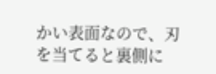かい表面なので、刃を当てると裏側に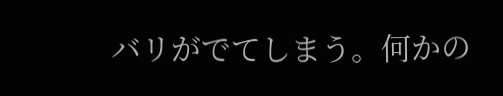バリがでてしまう。何かの